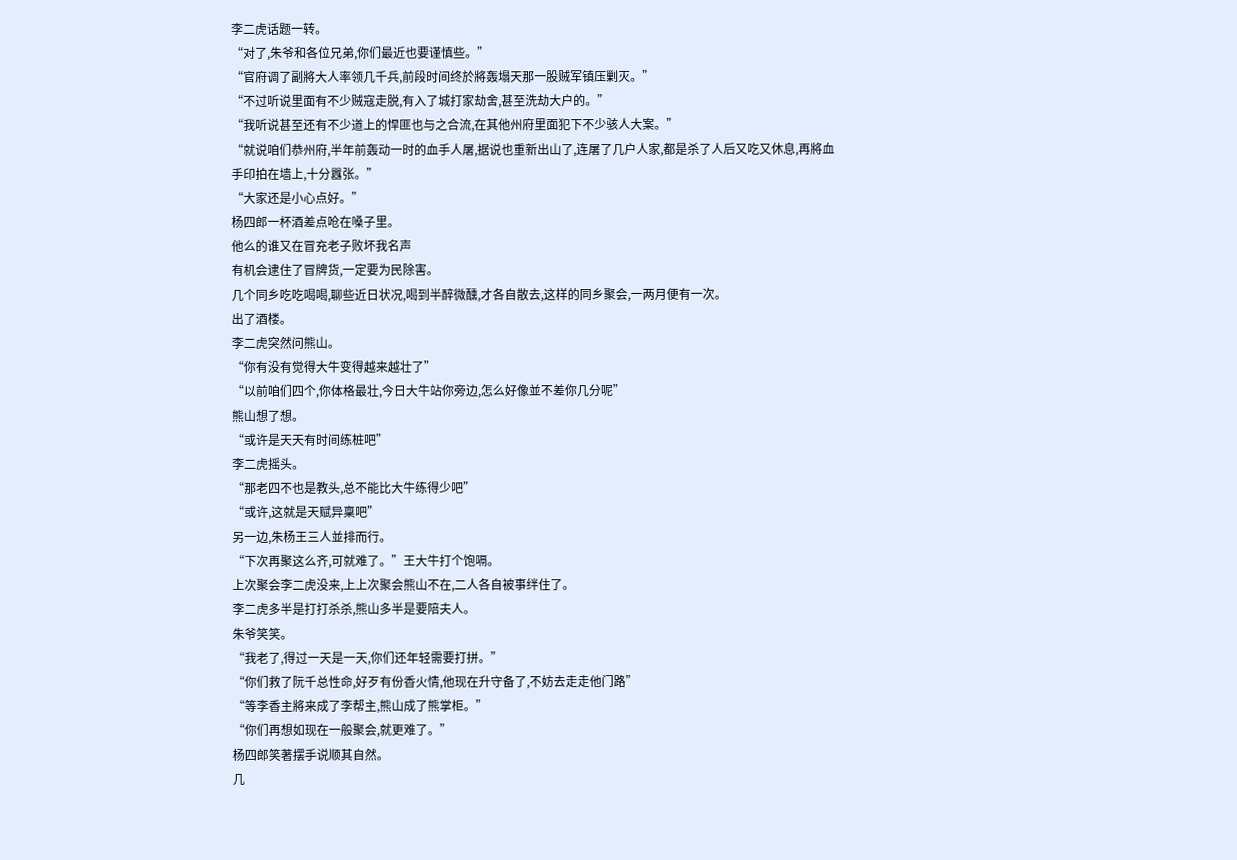李二虎话题一转。
“对了,朱爷和各位兄弟,你们最近也要谨慎些。”
“官府调了副將大人率领几千兵,前段时间终於將轰塌天那一股贼军镇压剿灭。”
“不过听说里面有不少贼寇走脱,有入了城打家劫舍,甚至洗劫大户的。”
“我听说甚至还有不少道上的悍匪也与之合流,在其他州府里面犯下不少骇人大案。”
“就说咱们恭州府,半年前轰动一时的血手人屠,据说也重新出山了,连屠了几户人家,都是杀了人后又吃又休息,再將血手印拍在墙上,十分囂张。”
“大家还是小心点好。”
杨四郎一杯酒差点呛在嗓子里。
他么的谁又在冒充老子败坏我名声
有机会逮住了冒牌货,一定要为民除害。
几个同乡吃吃喝喝,聊些近日状况,喝到半醉微醺,才各自散去,这样的同乡聚会,一两月便有一次。
出了酒楼。
李二虎突然问熊山。
“你有没有觉得大牛变得越来越壮了”
“以前咱们四个,你体格最壮,今日大牛站你旁边,怎么好像並不差你几分呢”
熊山想了想。
“或许是天天有时间练桩吧”
李二虎摇头。
“那老四不也是教头,总不能比大牛练得少吧”
“或许,这就是天赋异稟吧”
另一边,朱杨王三人並排而行。
“下次再聚这么齐,可就难了。”王大牛打个饱嗝。
上次聚会李二虎没来,上上次聚会熊山不在,二人各自被事绊住了。
李二虎多半是打打杀杀,熊山多半是要陪夫人。
朱爷笑笑。
“我老了,得过一天是一天,你们还年轻需要打拼。”
“你们救了阮千总性命,好歹有份香火情,他现在升守备了,不妨去走走他门路”
“等李香主將来成了李帮主,熊山成了熊掌柜。”
“你们再想如现在一般聚会,就更难了。”
杨四郎笑著摆手说顺其自然。
几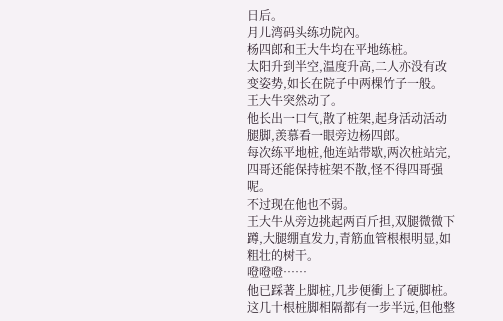日后。
月儿湾码头练功院內。
杨四郎和王大牛均在平地练桩。
太阳升到半空,温度升高,二人亦没有改变姿势,如长在院子中两棵竹子一般。
王大牛突然动了。
他长出一口气,散了桩架,起身活动活动腿脚,羡慕看一眼旁边杨四郎。
每次练平地桩,他连站带歇,两次桩站完,四哥还能保持桩架不散,怪不得四哥强呢。
不过现在他也不弱。
王大牛从旁边挑起两百斤担,双腿微微下蹲,大腿绷直发力,青筋血管根根明显,如粗壮的树干。
噔噔噔……
他已踩著上脚桩,几步便衝上了硬脚桩。
这几十根桩脚相隔都有一步半远,但他整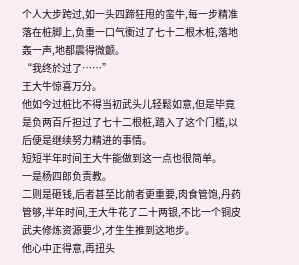个人大步跨过,如一头四蹄狂甩的蛮牛,每一步精准落在桩脚上,负重一口气衝过了七十二根木桩,落地轰一声,地都震得微颤。
“我终於过了……”
王大牛惊喜万分。
他如今过桩比不得当初武头儿轻鬆如意,但是毕竟是负两百斤担过了七十二根桩,踏入了这个门槛,以后便是继续努力精进的事情。
短短半年时间王大牛能做到这一点也很简单。
一是杨四郎负责教。
二则是砸钱,后者甚至比前者更重要,肉食管饱,丹药管够,半年时间,王大牛花了二十两银,不比一个铜皮武夫修炼资源要少,才生生推到这地步。
他心中正得意,再扭头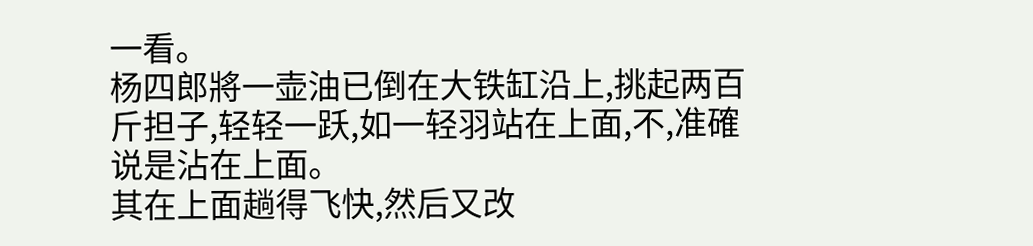一看。
杨四郎將一壶油已倒在大铁缸沿上,挑起两百斤担子,轻轻一跃,如一轻羽站在上面,不,准確说是沾在上面。
其在上面趟得飞快,然后又改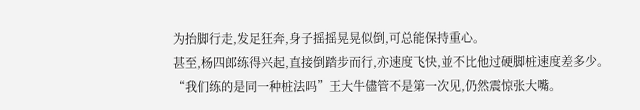为抬脚行走,发足狂奔,身子摇摇晃晃似倒,可总能保持重心。
甚至,杨四郎练得兴起,直接倒踏步而行,亦速度飞快,並不比他过硬脚桩速度差多少。
“我们练的是同一种桩法吗”王大牛儘管不是第一次见,仍然震惊张大嘴。